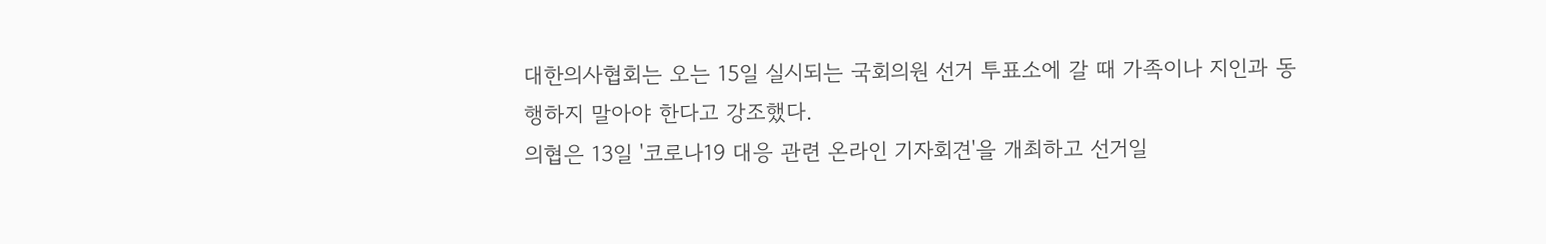대한의사협회는 오는 15일 실시되는 국회의원 선거 투표소에 갈 때 가족이나 지인과 동행하지 말아야 한다고 강조했다.
의협은 13일 '코로나19 대응 관련 온라인 기자회견'을 개최하고 선거일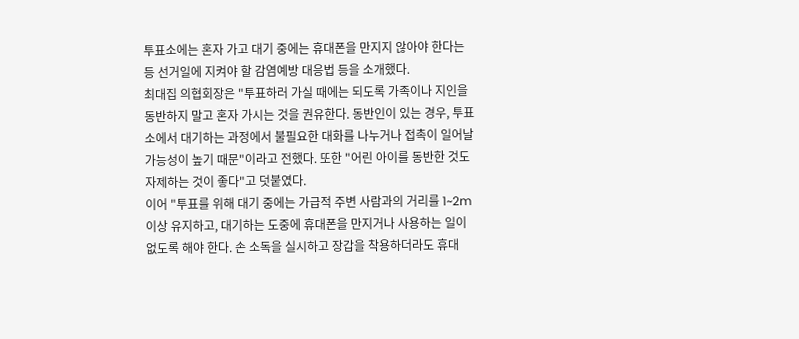투표소에는 혼자 가고 대기 중에는 휴대폰을 만지지 않아야 한다는 등 선거일에 지켜야 할 감염예방 대응법 등을 소개했다.
최대집 의협회장은 "투표하러 가실 때에는 되도록 가족이나 지인을 동반하지 말고 혼자 가시는 것을 권유한다. 동반인이 있는 경우, 투표소에서 대기하는 과정에서 불필요한 대화를 나누거나 접촉이 일어날 가능성이 높기 때문"이라고 전했다. 또한 "어린 아이를 동반한 것도 자제하는 것이 좋다"고 덧붙였다.
이어 "투표를 위해 대기 중에는 가급적 주변 사람과의 거리를 1~2m 이상 유지하고, 대기하는 도중에 휴대폰을 만지거나 사용하는 일이 없도록 해야 한다. 손 소독을 실시하고 장갑을 착용하더라도 휴대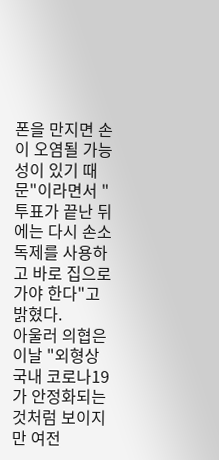폰을 만지면 손이 오염될 가능성이 있기 때문"이라면서 "투표가 끝난 뒤에는 다시 손소독제를 사용하고 바로 집으로 가야 한다"고 밝혔다.
아울러 의협은 이날 "외형상 국내 코로나19가 안정화되는 것처럼 보이지만 여전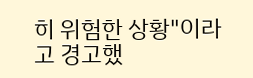히 위험한 상황"이라고 경고했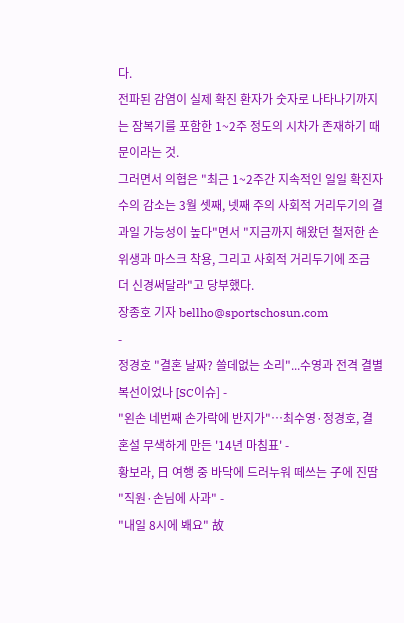다.
전파된 감염이 실제 확진 환자가 숫자로 나타나기까지는 잠복기를 포함한 1~2주 정도의 시차가 존재하기 때문이라는 것.
그러면서 의협은 "최근 1~2주간 지속적인 일일 확진자 수의 감소는 3월 셋째, 넷째 주의 사회적 거리두기의 결과일 가능성이 높다"면서 "지금까지 해왔던 철저한 손위생과 마스크 착용, 그리고 사회적 거리두기에 조금 더 신경써달라"고 당부했다.
장종호 기자 bellho@sportschosun.com
-
정경호 "결혼 날짜? 쓸데없는 소리"...수영과 전격 결별 복선이었나 [SC이슈] -
"왼손 네번째 손가락에 반지가"…최수영·정경호, 결혼설 무색하게 만든 '14년 마침표' -
황보라, 日 여행 중 바닥에 드러누워 떼쓰는 子에 진땀 "직원·손님에 사과" -
"내일 8시에 봬요" 故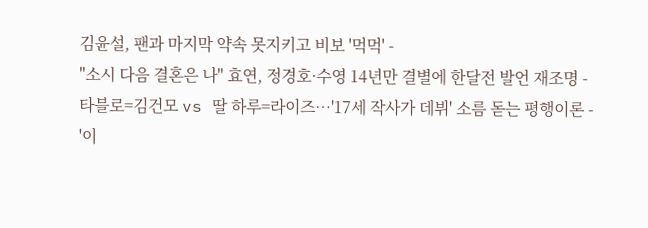김윤설, 팬과 마지막 약속 못지키고 비보 '먹먹' -
"소시 다음 결혼은 나" 효연, 정경호·수영 14년만 결별에 한달전 발언 재조명 -
타블로=김건모 vs 딸 하루=라이즈…'17세 작사가 데뷔' 소름 돋는 평행이론 -
'이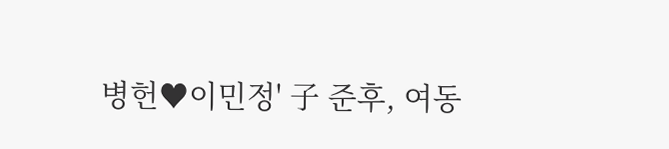병헌♥이민정' 子 준후, 여동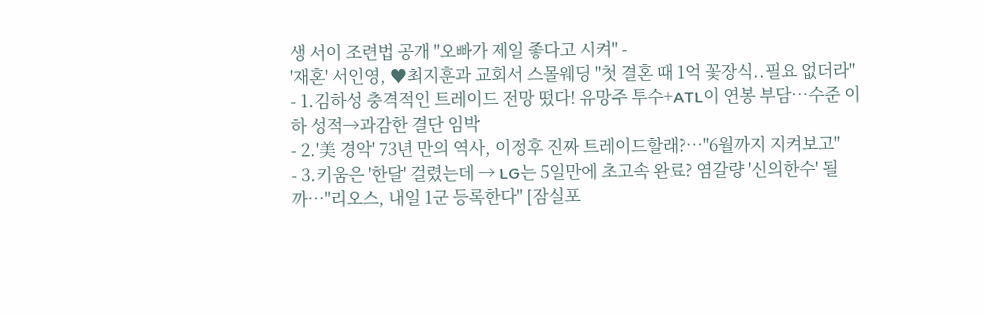생 서이 조련법 공개 "오빠가 제일 좋다고 시켜" -
'재혼' 서인영, ♥최지훈과 교회서 스몰웨딩 "첫 결혼 때 1억 꽃장식..필요 없더라"
- 1.김하성 충격적인 트레이드 전망 떴다! 유망주 투수+ATL이 연봉 부담…수준 이하 성적→과감한 결단 임박
- 2.'美 경악' 73년 만의 역사, 이정후 진짜 트레이드할래?…"6월까지 지켜보고"
- 3.키움은 '한달' 걸렸는데 → LG는 5일만에 초고속 완료? 염갈량 '신의한수' 될까…"리오스, 내일 1군 등록한다" [잠실포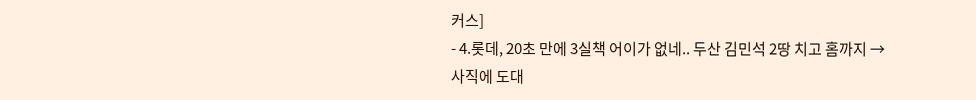커스]
- 4.롯데, 20초 만에 3실책 어이가 없네.. 두산 김민석 2땅 치고 홈까지 → 사직에 도대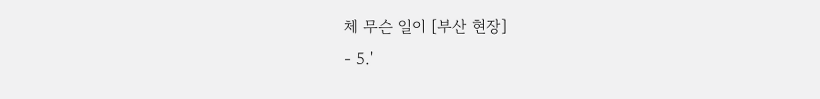체 무슨 일이 [부산 현장]
- 5.'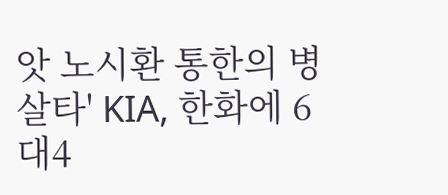앗 노시환 통한의 병살타' KIA, 한화에 6대4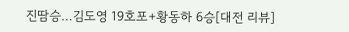진땀승…김도영 19호포+황동하 6승[대전 리뷰]